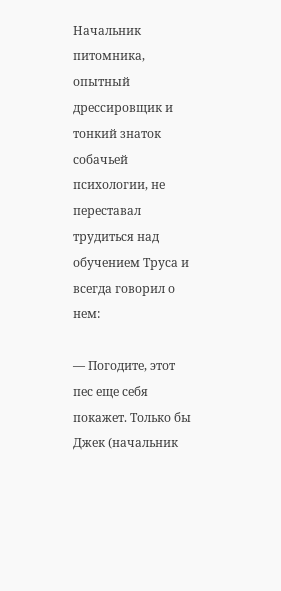Начальник питомника, опытный дрессировщик и тонкий знаток собачьей психологии, не переставал трудиться над обучением Труса и всегда говорил о нем:

— Погодите, этот пес еще себя покажет. Только бы Джек (начальник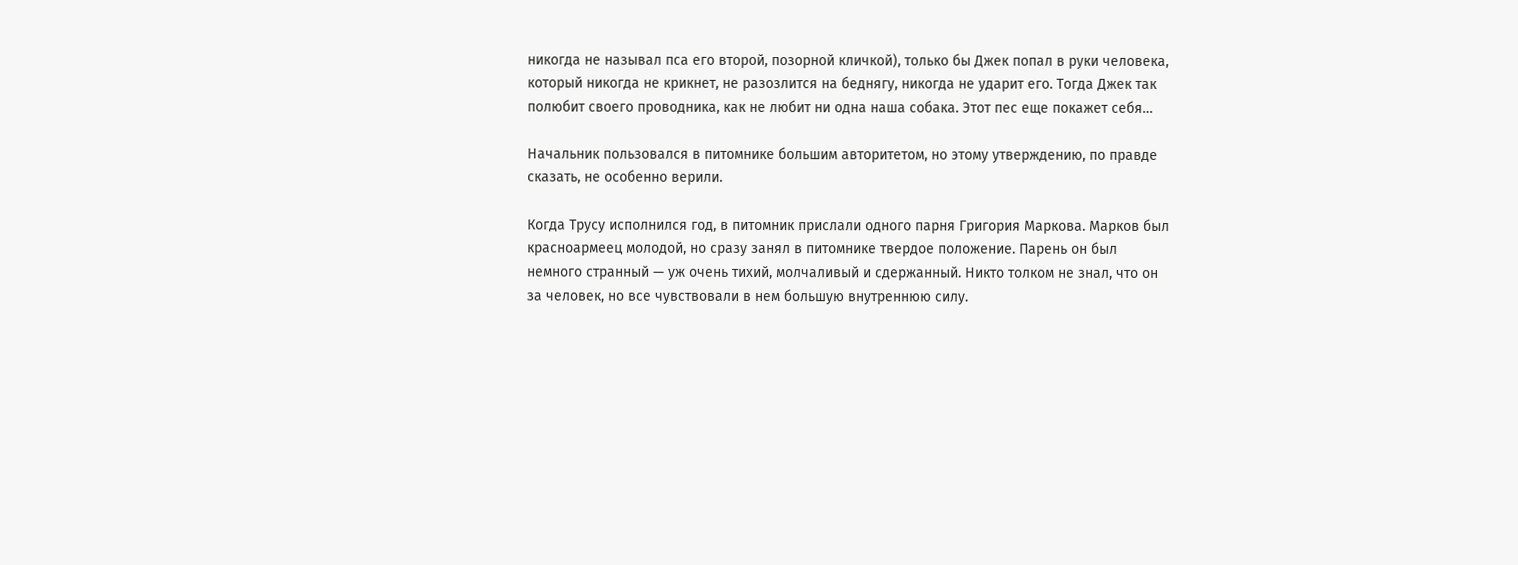никогда не называл пса его второй, позорной кличкой), только бы Джек попал в руки человека, который никогда не крикнет, не разозлится на беднягу, никогда не ударит его. Тогда Джек так полюбит своего проводника, как не любит ни одна наша собака. Этот пес еще покажет себя…

Начальник пользовался в питомнике большим авторитетом, но этому утверждению, по правде сказать, не особенно верили.

Когда Трусу исполнился год, в питомник прислали одного парня Григория Маркова. Марков был красноармеец молодой, но сразу занял в питомнике твердое положение. Парень он был немного странный — уж очень тихий, молчаливый и сдержанный. Никто толком не знал, что он за человек, но все чувствовали в нем большую внутреннюю силу.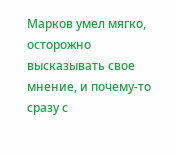Марков умел мягко, осторожно высказывать свое мнение, и почему-то сразу с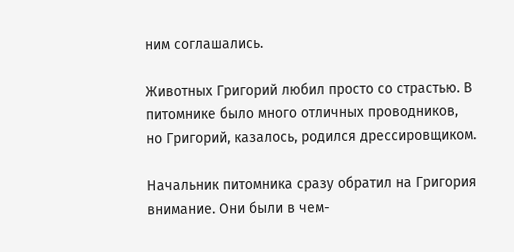ним соглашались.

Животных Григорий любил просто со страстью. В питомнике было много отличных проводников, но Григорий, казалось, родился дрессировщиком.

Начальник питомника сразу обратил на Григория внимание. Они были в чем-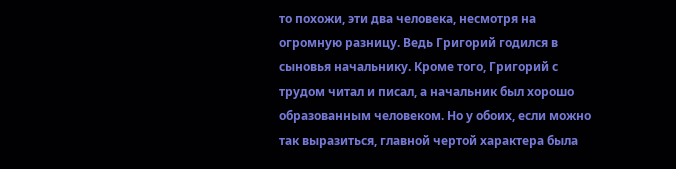то похожи, эти два человека, несмотря на огромную разницу. Ведь Григорий годился в сыновья начальнику. Кроме того, Григорий с трудом читал и писал, а начальник был хорошо образованным человеком. Но у обоих, если можно так выразиться, главной чертой характера была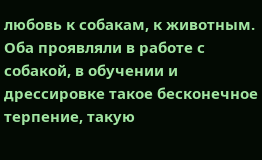любовь к собакам, к животным. Оба проявляли в работе с собакой, в обучении и дрессировке такое бесконечное терпение, такую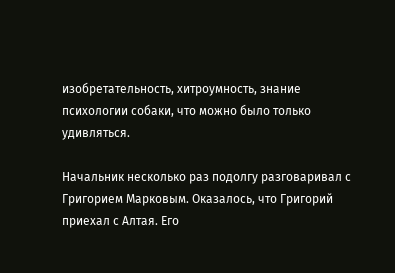изобретательность, хитроумность, знание психологии собаки, что можно было только удивляться.

Начальник несколько раз подолгу разговаривал с Григорием Марковым. Оказалось, что Григорий приехал с Алтая. Его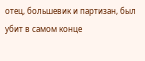отец, большевик и партизан, был убит в самом конце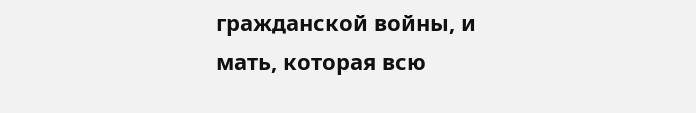гражданской войны, и мать, которая всю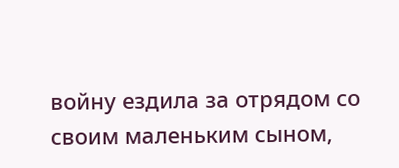войну ездила за отрядом со своим маленьким сыном,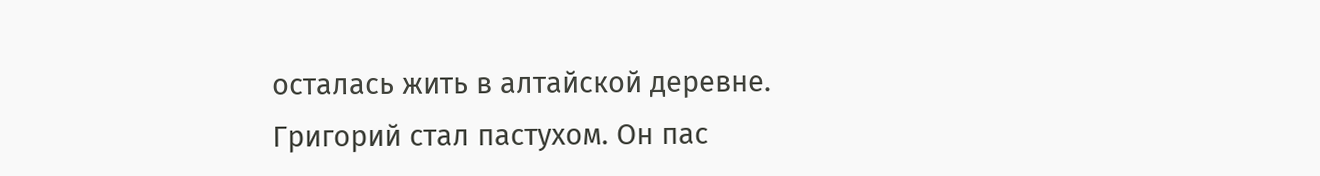осталась жить в алтайской деревне. Григорий стал пастухом. Он пас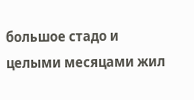большое стадо и целыми месяцами жил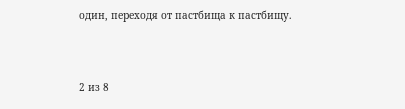один, переходя от пастбища к пастбищу.



2 из 8